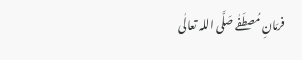فرمَانِ مُصطَفٰے صَلَّی اللہ تعالٰی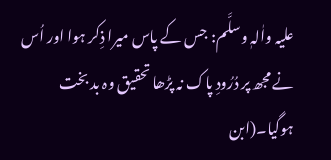علیہ واٰلہٖ وسلَّم: جس کے پاس میرا ذِکر ہوا اور اُس نے مجھ پر دُرُودِ پاک نہ پڑھا تحقیق وہ بد بخت ہوگیا۔(ابن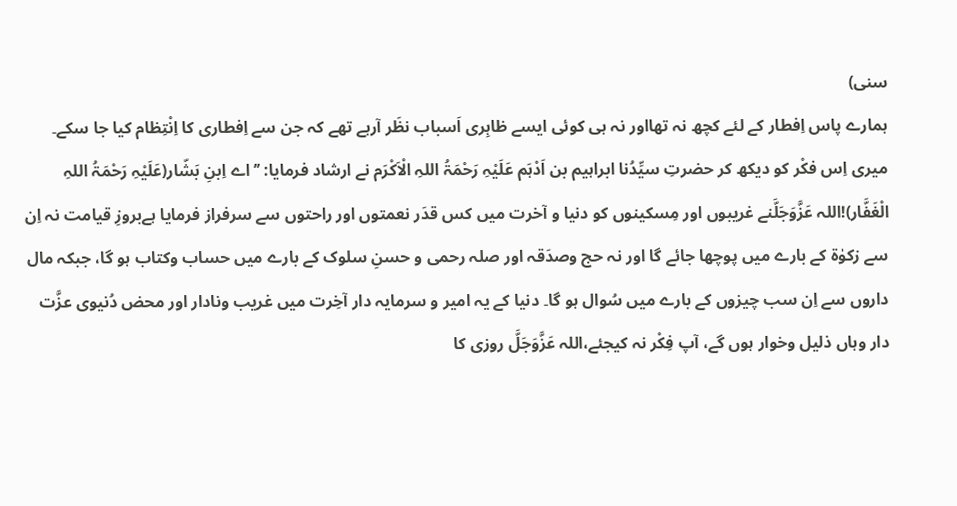سنی)
ہمارے پاس اِفطار کے لئے کچھ نہ تھااور نہ ہی کوئی ایسے ظاہِری اَسباب نظَر آرہے تھے کہ جن سے اِفطاری کا اِنْتِظام کیا جا سکے۔ میری اِس فکْر کو دیکھ کر حضرتِ سیِّدُنا ابراہیم بن اَدْہَم عَلَیْہِ رَحْمَۃُ اللہِ الْاَکْرَم نے ارشاد فرمایا: ’’اے اِبنِ بَشّار(عَلَیْہِ رَحْمَۃُ اللہِ الْغَفَّار)!اللہ عَزَّوَجَلَّنے غریبوں اور مِسکینوں کو دنیا و آخرت میں کس قدَر نعمتوں اور راحتوں سے سرفراز فرمایا ہےبروزِ قیامت نہ اِن سے زکوٰۃ کے بارے میں پوچھا جائے گا اور نہ حج وصدَقہ اور صلہ رحمی و حسنِ سلوک کے بارے میں حساب وکتاب ہو گا، جبکہ مال داروں سے اِن سب چیزوں کے بارے میں سُوال ہو گا۔ دنیا کے یہ امیر و سرمایہ دار آخِرت میں غریب ونادار اور محض دُنیوی عزَّت دار وہاں ذلیل وخوار ہوں گے، آپ فِکْر نہ کیجئے،اللہ عَزَّوَجَلَّ روزی کا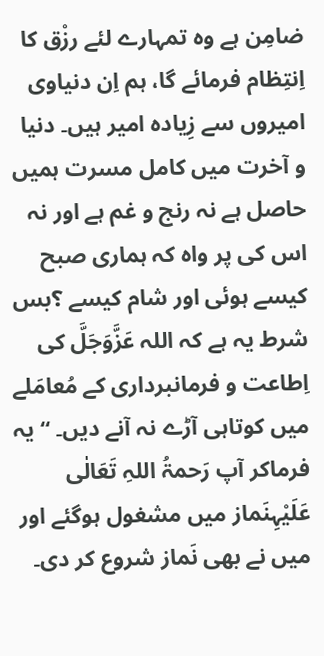ضامِن ہے وہ تمہارے لئے رزْق کا اِنتِظام فرمائے گا، ہم اِن دنیاوی امیروں سے زِیادہ امیر ہیں۔ دنیا و آخرت میں کامل مسرت ہمیں حاصل ہے نہ رنج و غم ہے اور نہ اس کی پر واہ کہ ہماری صبح کیسے ہوئی اور شام کیسے ؟بس شرط یہ ہے کہ اللہ عَزَّوَجَلَّ کی اِطاعت و فرمانبرداری کے مُعامَلے میں کوتاہی آڑے نہ آنے دیں۔ ‘‘ یہ فرماکر آپ رَحمۃُ اللہِ تَعَالٰی عَلَیْہِنَماز میں مشغول ہوگئے اور میں نے بھی نَماز شروع کر دی۔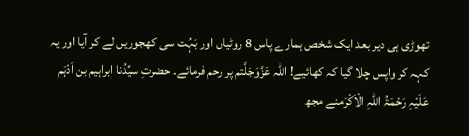تھوڑی ہی دیر بعد ایک شخص ہمارے پاس 8 روٹیاں اور بَہُت سی کھجوریں لے کر آیا اور یہ کہہ کر واپس چلا گیا کہ کھائیے! اللہ عَزَّوَجَلَّتم پر رحم فرمائے۔ حضرتِ سیِّدُنا ابراہیم بن اَدْہَم عَلَیْہِ رَحْمَۃُ اللہِ الْاَکْرَمنے مجھ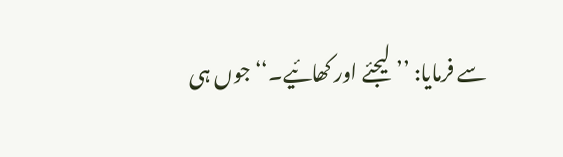سے فرمایا: ’’لیجئے اور کھائیے۔‘‘ جوں ہی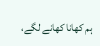ہم کھانا کھانے لگے،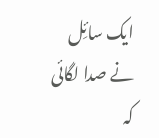ایک سائِل نے صدا لگائی کہ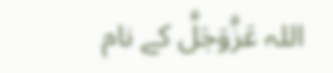اللہ عَزَّوَجَلَّ کے نام